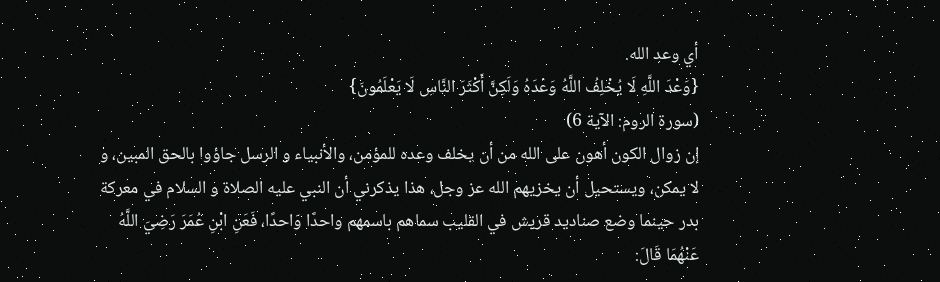أي وعد الله.
{وَعْدَ اللَّهِ لَا يُخْلِفُ اللَّهُ وَعْدَهُ وَلَكِنَّ أَكْثَرَ النَّاسِ لَا يَعْلَمُونَ}
(سورة الروم: الآية 6)
إن زوال الكون أهون على الله من أن يخلف وعده للمؤمن، والأنبياء و الرسل جاؤوا بالحق المبين، و لا يمكن، ويستحيل أن يخزيهم الله عز وجل، هذا يذكرني أن النبي عليه الصلاة و السلام في معركة بدر حينما وضع صناديد قريش في القليب سماهم باسمهم واحدًا وَاحدًا، فَعَنِ ابْنِ عُمَرَ رَضِيَ اللَّهُ عَنْهُمَا قَالَ: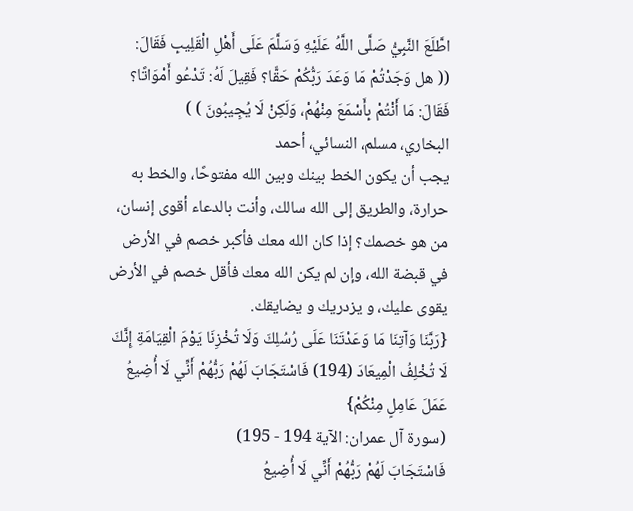اطَّلَعَ النَّبِيُّ صَلَّى اللَّهُ عَلَيْهِ وَسَلَّمَ عَلَى أَهْلِ الْقَلِيبِ فَقَالَ:
(( هل وَجَدْتُمْ مَا وَعَدَ رَبُّكُمْ حَقًّا؟ فَقِيلَ لَهُ: تَدْعُو أَمْوَاتًا؟ فَقَالَ: مَا أَنْتُمْ بِأَسْمَعَ مِنْهُمْ، وَلَكِنْ لَا يُجِيبُونَ ) )
البخاري، مسلم، النسائي، أحمد
يجب أن يكون الخط بينك وبين الله مفتوحًا، والخط به حرارة، والطريق إلى الله سالك، وأنت بالدعاء أقوى إنسان، من هو خصمك؟ إذا كان الله معك فأكبر خصم في الأرض في قبضة الله، وإن لم يكن الله معك فأقل خصم في الأرض يقوى عليك، و يزدريك و يضايقك.
{رَبَّنَا وَآتِنَا مَا وَعَدْتَنَا عَلَى رُسُلِكَ وَلَا تُخْزِنَا يَوْمَ الْقِيَامَةِ إِنَّكَ لَا تُخْلِفُ الْمِيعَادَ (194) فَاسْتَجَابَ لَهُمْ رَبُّهُمْ أَنِّي لَا أُضِيعُ عَمَلَ عَامِلٍ مِنْكُمْ}
(سورة آل عمران: الآية 194 - 195)
فَاسْتَجَابَ لَهُمْ رَبُّهُمْ أَنِّي لَا أُضِيعُ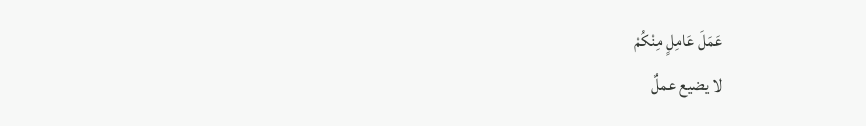عَمَلَ عَامِلٍ مِنْكُمْ
لا يضيع عملٌ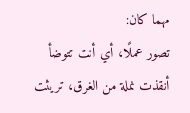مهما كان:
تصور عملًا، أي أنت تتوضأ أنقذت نملة من الغرق، تريثت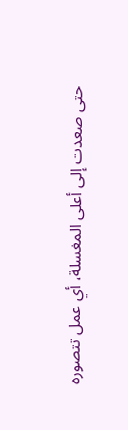حتى صعدت إلى أعلى المغسلة، أي عمل تتصوره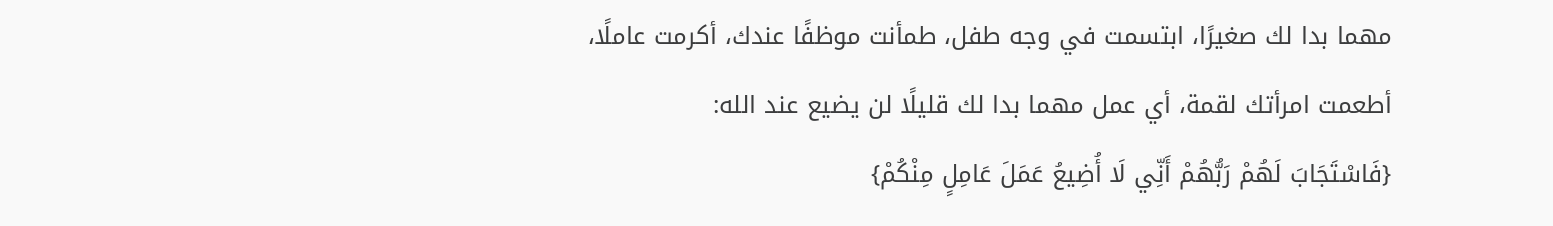مهما بدا لك صغيرًا، ابتسمت في وجه طفل، طمأنت موظفًا عندك، أكرمت عاملًا، أطعمت امرأتك لقمة، أي عمل مهما بدا لك قليلًا لن يضيع عند الله:
{فَاسْتَجَابَ لَهُمْ رَبُّهُمْ أَنِّي لَا أُضِيعُ عَمَلَ عَامِلٍ مِنْكُمْ}